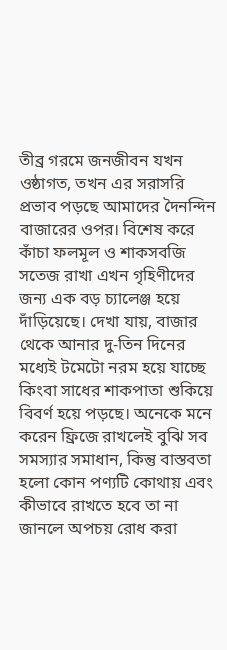তীব্র গরমে জনজীবন যখন ওষ্ঠাগত, তখন এর সরাসরি প্রভাব পড়ছে আমাদের দৈনন্দিন বাজারের ওপর। বিশেষ করে কাঁচা ফলমূল ও শাকসবজি সতেজ রাখা এখন গৃহিণীদের জন্য এক বড় চ্যালেঞ্জ হয়ে দাঁড়িয়েছে। দেখা যায়, বাজার থেকে আনার দু-তিন দিনের মধ্যেই টমেটো নরম হয়ে যাচ্ছে কিংবা সাধের শাকপাতা শুকিয়ে বিবর্ণ হয়ে পড়ছে। অনেকে মনে করেন ফ্রিজে রাখলেই বুঝি সব সমস্যার সমাধান, কিন্তু বাস্তবতা হলো কোন পণ্যটি কোথায় এবং কীভাবে রাখতে হবে তা না জানলে অপচয় রোধ করা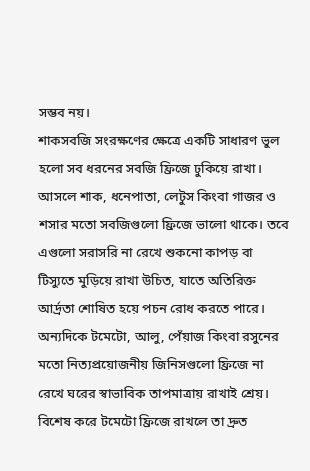সম্ভব নয়।
শাকসবজি সংরক্ষণের ক্ষেত্রে একটি সাধারণ ভুল হলো সব ধরনের সবজি ফ্রিজে ঢুকিয়ে রাখা। আসলে শাক, ধনেপাতা, লেটুস কিংবা গাজর ও শসার মতো সবজিগুলো ফ্রিজে ভালো থাকে। তবে এগুলো সরাসরি না রেখে শুকনো কাপড় বা টিস্যুতে মুড়িয়ে রাখা উচিত, যাতে অতিরিক্ত আর্দ্রতা শোষিত হয়ে পচন রোধ করতে পারে। অন্যদিকে টমেটো, আলু, পেঁয়াজ কিংবা রসুনের মতো নিত্যপ্রয়োজনীয় জিনিসগুলো ফ্রিজে না রেখে ঘরের স্বাভাবিক তাপমাত্রায় রাখাই শ্রেয়। বিশেষ করে টমেটো ফ্রিজে রাখলে তা দ্রুত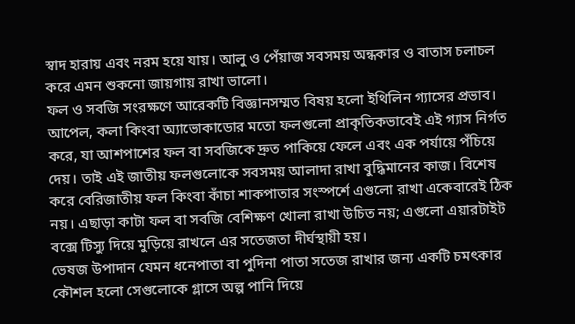স্বাদ হারায় এবং নরম হয়ে যায়। আলু ও পেঁয়াজ সবসময় অন্ধকার ও বাতাস চলাচল করে এমন শুকনো জায়গায় রাখা ভালো।
ফল ও সবজি সংরক্ষণে আরেকটি বিজ্ঞানসম্মত বিষয় হলো ইথিলিন গ্যাসের প্রভাব। আপেল, কলা কিংবা অ্যাভোকাডোর মতো ফলগুলো প্রাকৃতিকভাবেই এই গ্যাস নির্গত করে, যা আশপাশের ফল বা সবজিকে দ্রুত পাকিয়ে ফেলে এবং এক পর্যায়ে পঁচিয়ে দেয়। তাই এই জাতীয় ফলগুলোকে সবসময় আলাদা রাখা বুদ্ধিমানের কাজ। বিশেষ করে বেরিজাতীয় ফল কিংবা কাঁচা শাকপাতার সংস্পর্শে এগুলো রাখা একেবারেই ঠিক নয়। এছাড়া কাটা ফল বা সবজি বেশিক্ষণ খোলা রাখা উচিত নয়; এগুলো এয়ারটাইট বক্সে টিস্যু দিয়ে মুড়িয়ে রাখলে এর সতেজতা দীর্ঘস্থায়ী হয়।
ভেষজ উপাদান যেমন ধনেপাতা বা পুদিনা পাতা সতেজ রাখার জন্য একটি চমৎকার কৌশল হলো সেগুলোকে গ্লাসে অল্প পানি দিয়ে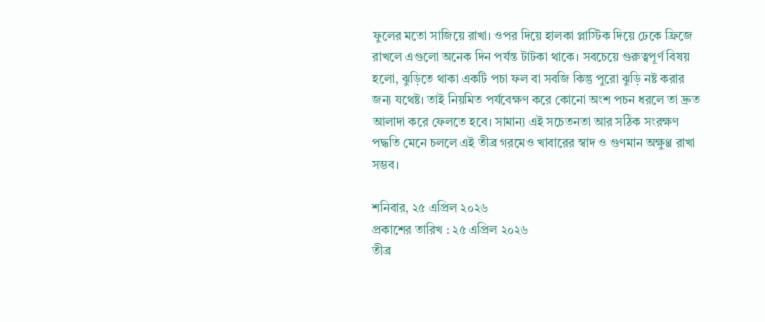ফুলের মতো সাজিয়ে রাখা। ওপর দিয়ে হালকা প্লাস্টিক দিয়ে ঢেকে ফ্রিজে রাখলে এগুলো অনেক দিন পর্যন্ত টাটকা থাকে। সবচেয়ে গুরুত্বপূর্ণ বিষয় হলো, ঝুড়িতে থাকা একটি পচা ফল বা সবজি কিন্তু পুরো ঝুড়ি নষ্ট করার জন্য যথেষ্ট। তাই নিয়মিত পর্যবেক্ষণ করে কোনো অংশ পচন ধরলে তা দ্রুত আলাদা করে ফেলতে হবে। সামান্য এই সচেতনতা আর সঠিক সংরক্ষণ পদ্ধতি মেনে চললে এই তীব্র গরমেও খাবারের স্বাদ ও গুণমান অক্ষুণ্ণ রাখা সম্ভব।

শনিবার, ২৫ এপ্রিল ২০২৬
প্রকাশের তারিখ : ২৫ এপ্রিল ২০২৬
তীব্র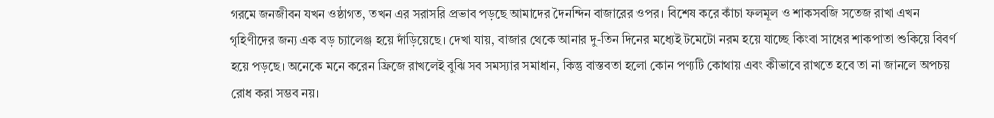গরমে জনজীবন যখন ওষ্ঠাগত, তখন এর সরাসরি প্রভাব পড়ছে আমাদের দৈনন্দিন বাজারের ওপর। বিশেষ করে কাঁচা ফলমূল ও শাকসবজি সতেজ রাখা এখন গৃহিণীদের জন্য এক বড় চ্যালেঞ্জ হয়ে দাঁড়িয়েছে। দেখা যায়, বাজার থেকে আনার দু-তিন দিনের মধ্যেই টমেটো নরম হয়ে যাচ্ছে কিংবা সাধের শাকপাতা শুকিয়ে বিবর্ণ হয়ে পড়ছে। অনেকে মনে করেন ফ্রিজে রাখলেই বুঝি সব সমস্যার সমাধান, কিন্তু বাস্তবতা হলো কোন পণ্যটি কোথায় এবং কীভাবে রাখতে হবে তা না জানলে অপচয় রোধ করা সম্ভব নয়।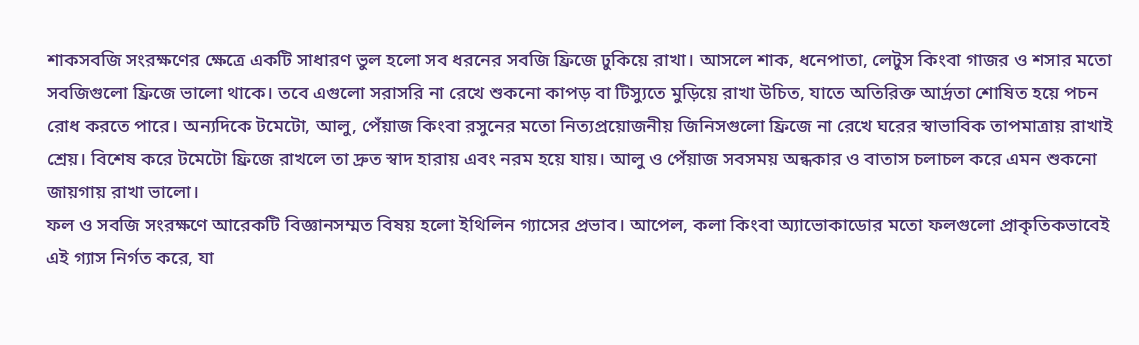শাকসবজি সংরক্ষণের ক্ষেত্রে একটি সাধারণ ভুল হলো সব ধরনের সবজি ফ্রিজে ঢুকিয়ে রাখা। আসলে শাক, ধনেপাতা, লেটুস কিংবা গাজর ও শসার মতো সবজিগুলো ফ্রিজে ভালো থাকে। তবে এগুলো সরাসরি না রেখে শুকনো কাপড় বা টিস্যুতে মুড়িয়ে রাখা উচিত, যাতে অতিরিক্ত আর্দ্রতা শোষিত হয়ে পচন রোধ করতে পারে। অন্যদিকে টমেটো, আলু, পেঁয়াজ কিংবা রসুনের মতো নিত্যপ্রয়োজনীয় জিনিসগুলো ফ্রিজে না রেখে ঘরের স্বাভাবিক তাপমাত্রায় রাখাই শ্রেয়। বিশেষ করে টমেটো ফ্রিজে রাখলে তা দ্রুত স্বাদ হারায় এবং নরম হয়ে যায়। আলু ও পেঁয়াজ সবসময় অন্ধকার ও বাতাস চলাচল করে এমন শুকনো জায়গায় রাখা ভালো।
ফল ও সবজি সংরক্ষণে আরেকটি বিজ্ঞানসম্মত বিষয় হলো ইথিলিন গ্যাসের প্রভাব। আপেল, কলা কিংবা অ্যাভোকাডোর মতো ফলগুলো প্রাকৃতিকভাবেই এই গ্যাস নির্গত করে, যা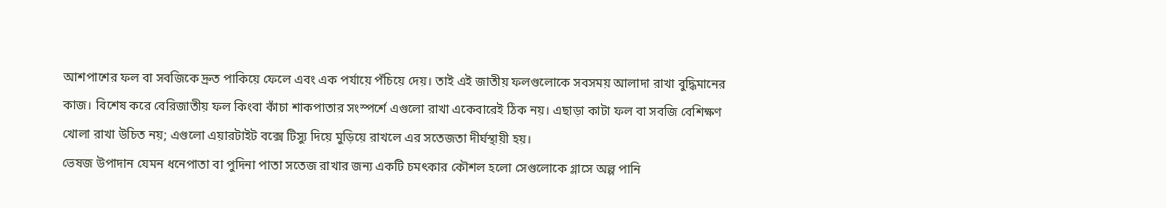আশপাশের ফল বা সবজিকে দ্রুত পাকিয়ে ফেলে এবং এক পর্যায়ে পঁচিয়ে দেয়। তাই এই জাতীয় ফলগুলোকে সবসময় আলাদা রাখা বুদ্ধিমানের কাজ। বিশেষ করে বেরিজাতীয় ফল কিংবা কাঁচা শাকপাতার সংস্পর্শে এগুলো রাখা একেবারেই ঠিক নয়। এছাড়া কাটা ফল বা সবজি বেশিক্ষণ খোলা রাখা উচিত নয়; এগুলো এয়ারটাইট বক্সে টিস্যু দিয়ে মুড়িয়ে রাখলে এর সতেজতা দীর্ঘস্থায়ী হয়।
ভেষজ উপাদান যেমন ধনেপাতা বা পুদিনা পাতা সতেজ রাখার জন্য একটি চমৎকার কৌশল হলো সেগুলোকে গ্লাসে অল্প পানি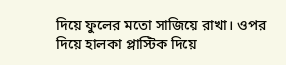দিয়ে ফুলের মতো সাজিয়ে রাখা। ওপর দিয়ে হালকা প্লাস্টিক দিয়ে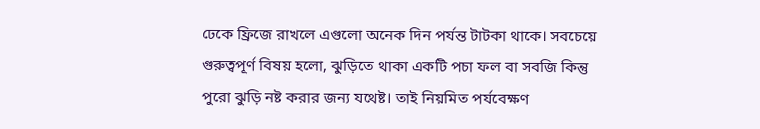ঢেকে ফ্রিজে রাখলে এগুলো অনেক দিন পর্যন্ত টাটকা থাকে। সবচেয়ে গুরুত্বপূর্ণ বিষয় হলো, ঝুড়িতে থাকা একটি পচা ফল বা সবজি কিন্তু পুরো ঝুড়ি নষ্ট করার জন্য যথেষ্ট। তাই নিয়মিত পর্যবেক্ষণ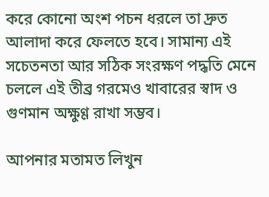করে কোনো অংশ পচন ধরলে তা দ্রুত আলাদা করে ফেলতে হবে। সামান্য এই সচেতনতা আর সঠিক সংরক্ষণ পদ্ধতি মেনে চললে এই তীব্র গরমেও খাবারের স্বাদ ও গুণমান অক্ষুণ্ণ রাখা সম্ভব।

আপনার মতামত লিখুন